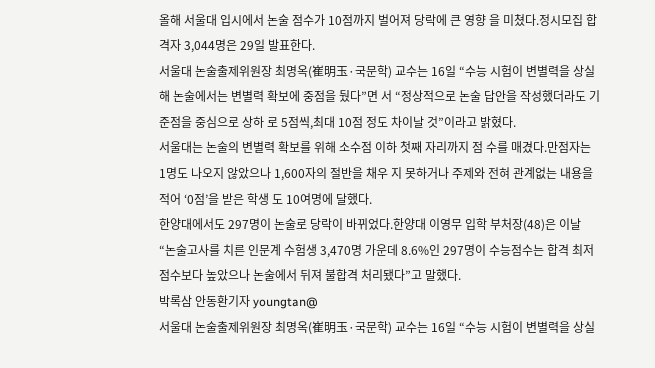올해 서울대 입시에서 논술 점수가 10점까지 벌어져 당락에 큰 영향 을 미쳤다.정시모집 합격자 3,044명은 29일 발표한다.
서울대 논술출제위원장 최명옥(崔明玉·국문학) 교수는 16일 “수능 시험이 변별력을 상실해 논술에서는 변별력 확보에 중점을 뒀다”면 서 “정상적으로 논술 답안을 작성했더라도 기준점을 중심으로 상하 로 5점씩,최대 10점 정도 차이날 것”이라고 밝혔다.
서울대는 논술의 변별력 확보를 위해 소수점 이하 첫째 자리까지 점 수를 매겼다.만점자는 1명도 나오지 않았으나 1,600자의 절반을 채우 지 못하거나 주제와 전혀 관계없는 내용을 적어 ‘0점’을 받은 학생 도 10여명에 달했다.
한양대에서도 297명이 논술로 당락이 바뀌었다.한양대 이영무 입학 부처장(48)은 이날 “논술고사를 치른 인문계 수험생 3,470명 가운데 8.6%인 297명이 수능점수는 합격 최저 점수보다 높았으나 논술에서 뒤져 불합격 처리됐다”고 말했다.
박록삼 안동환기자 youngtan@
서울대 논술출제위원장 최명옥(崔明玉·국문학) 교수는 16일 “수능 시험이 변별력을 상실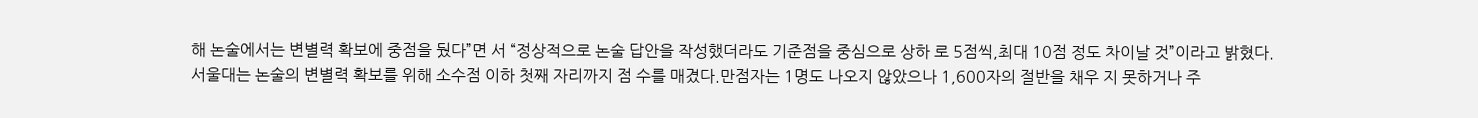해 논술에서는 변별력 확보에 중점을 뒀다”면 서 “정상적으로 논술 답안을 작성했더라도 기준점을 중심으로 상하 로 5점씩,최대 10점 정도 차이날 것”이라고 밝혔다.
서울대는 논술의 변별력 확보를 위해 소수점 이하 첫째 자리까지 점 수를 매겼다.만점자는 1명도 나오지 않았으나 1,600자의 절반을 채우 지 못하거나 주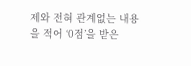제와 전혀 관계없는 내용을 적어 ‘0점’을 받은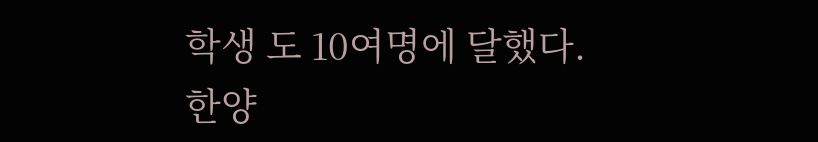학생 도 10여명에 달했다.
한양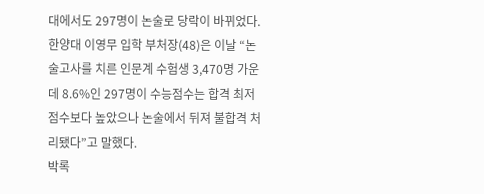대에서도 297명이 논술로 당락이 바뀌었다.한양대 이영무 입학 부처장(48)은 이날 “논술고사를 치른 인문계 수험생 3,470명 가운데 8.6%인 297명이 수능점수는 합격 최저 점수보다 높았으나 논술에서 뒤져 불합격 처리됐다”고 말했다.
박록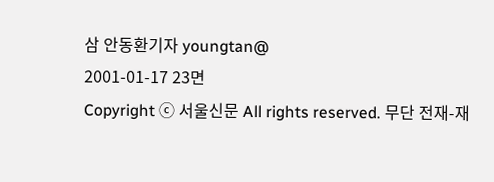삼 안동환기자 youngtan@
2001-01-17 23면
Copyright ⓒ 서울신문 All rights reserved. 무단 전재-재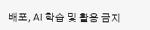배포, AI 학습 및 활용 금지